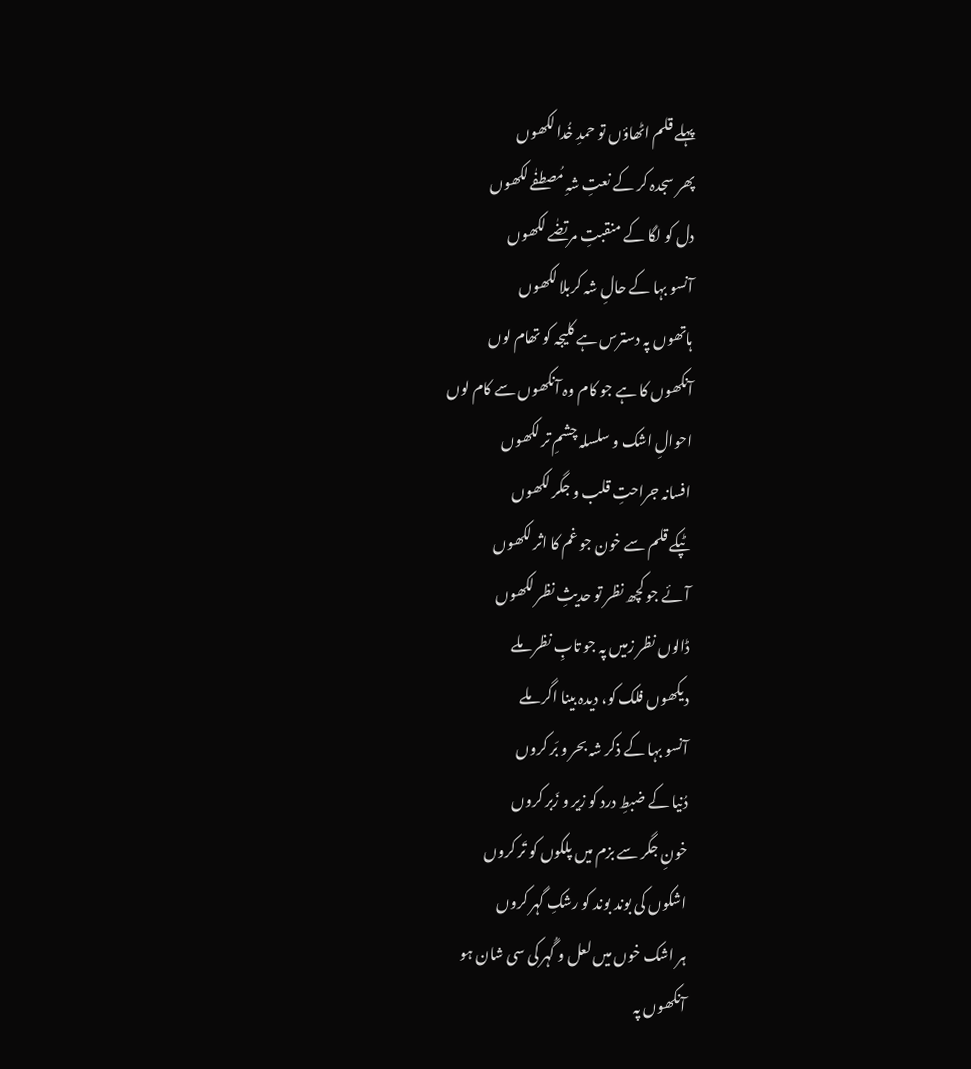پہلے قلم اٹھاؤں تو حمدِ خُدا لکھوں
پھر سجدہ کر کے نعتِ شہِ مُصطفٰے لکھوں
دل کو لگا کے منقبتِ مرتضٰے لکھوں
آنسو بہا کے حالِ شہ کربلا لکھوں
ہاتھوں پہ دسترس ہے کلیجہ کو تھام لوں
آنکھوں کا ہے جو کام وہ آنکھوں سے کام لوں
احوالِ اشک و سلسلہ چشمِ تر لکھوں
افسانہ جراحتِ قلب و جگر لکھوں
ٹپکے قلم سے خون جو غم کا اثر لکھوں
آئے جو کچھ نظر تو حدیثِ نظر لکھوں
ڈالوں نظر زمیں پہ جو تابِ نظر ملے
دیکھوں فلک کو، دیدہ بینا اگر ملے
آنسو بہا کے ذکر شہ بحر و بَر کروں
دُنیا کے ضبطِ درد کو زیر و زَبر کروں
خونِ جگر سے بزم میں پلکوں کو تَر کروں
اشکوں کی بوند بوند کو رشکِ گہر کروں
ہر اشک خوں میں لعل و گُہر کی سی شان ہو
آنکھوں پہ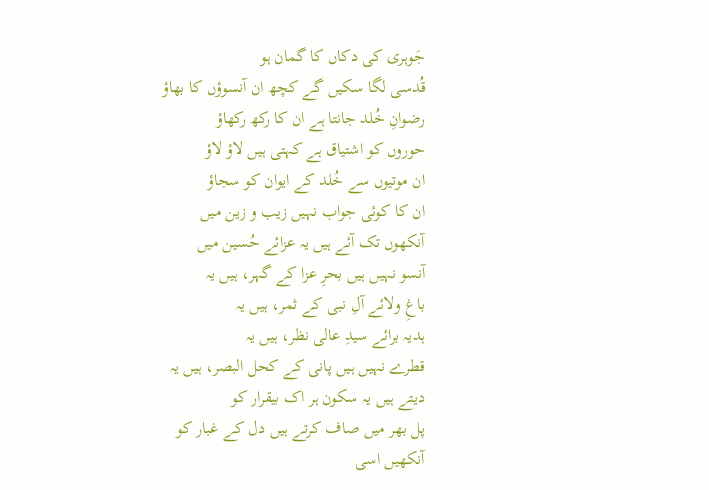جَوہری کی دکاں کا گمان ہو
قُدسی لگا سکیں گے کچھ ان آنسوؤں کا بھاؤ
رضوانِ خُلد جانتا ہے ان کا رکھ رکھاؤ
حوروں کو اشتیاق ہے کہتی ہیں لاؤ لاؤ
ان موتیوں سے خُلد کے ایوان کو سجاؤ
ان کا کوئی جواب نہیں زیب و زین میں
آنکھوں تک آئے ہیں یہ عزائے حُسین میں
آنسو نہیں ہیں بحرِ عزا کے گہر، ہیں یہ
باغِ ولائے آلِ نبی کے ثمر، ہیں یہ
ہدیہ برائے سیدِ عالی نظر، ہیں یہ
قطرے نہیں ہیں پانی کے کحل البصر، ہیں یہ
دیتے ہیں یہ سکون ہر اک بیقرار کو
پل بھر میں صاف کرتے ہیں دل کے غبار کو
آنکھیں اسی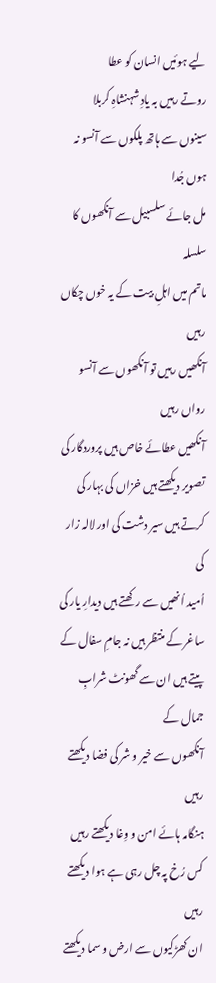لیے ہوئیں انسان کو عطا
روتے رہیں بہ یادِ شہنشاہِ کربلا
سینوں سے ہاتھ پلکوں سے آنسو نہ ہوں جُدا
مل جائے سلسبیل سے آنکھوں کا سلسلہ
ماتم میں اہلِ بیت کے یہ خوں چکاں رہیں
آنکھیں رہیں تو آنکھوں سے آنسو رواں رہیں
آنکھیں عطائے خاص ہیں پروردگار کی
تصویر دیکھتے ہیں خزاں کی بہار کی
کرتے ہیں سیر دشت کی اور لالہ زار کی
اُمید اُنھیں سے رکھتے ہیں دیدارِ یار کی
ساغر کے منتظر ہیں نہ جامِ سفال کے
پیتے ہیں ان سے گھونٹ شرابِ جمال کے
آنکھوں سے خیر و شر کی فضا دیکھتے رہیں
ہنگامہ ہائے امن و وِغا دیکھتے رہیں
کس رُخ پہ چل رہی ہے ہوا دیکھتے رہیں
ان کھڑکیوں سے ارض و سما دیکھتے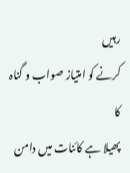رہیں
کرنے کو امتیاز صواب و گناہ کا
پھیلا ہے کائنات میں دامن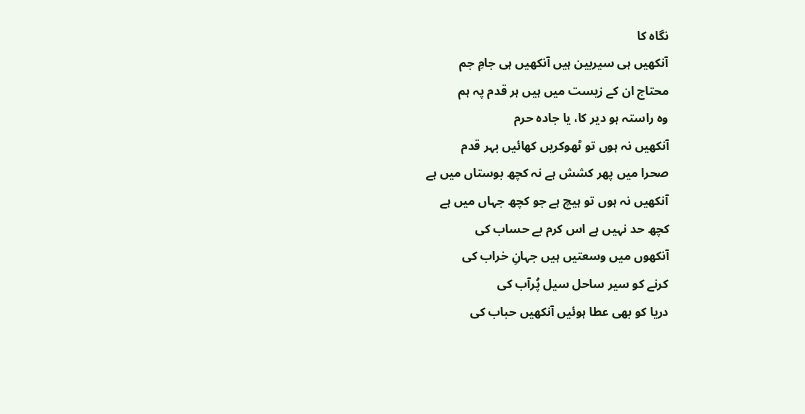نگاہ کا
آنکھیں ہی سیربین ہیں آنکھیں ہی جامِ جم
محتاج ان کے زیست میں ہیں ہر قدم پہ ہم
وہ راستہ ہو دیر کا، یا جادہ حرم
آنکھیں نہ ہوں تو ٹھوکریں کھائیں بہر قدم
صحرا میں پھر کشش ہے نہ کچھ بوستاں میں ہے
آنکھیں نہ ہوں تو ہیچ ہے جو کچھ جہاں میں ہے
کچھ حد نہیں ہے اس کرم بے حساب کی
آنکھوں میں وسعتیں ہیں جہانِ خراب کی
کرنے کو سیر ساحل سیل پُرآب کی
دریا کو بھی عطا ہوئیں آنکھیں حباب کی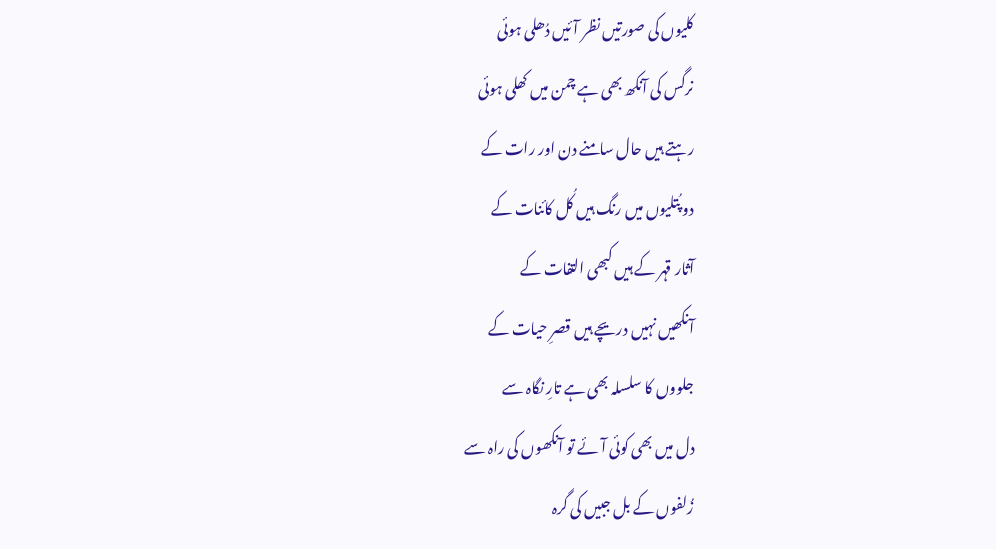کلیوں کی صورتیں نظر آئیں دُھلی ہوئی
نرگس کی آنکھ بھی ہے چمن میں کھلی ہوئی
رہتے ہیں حال سامنے دن اور رات کے
دو پُتلیوں میں رنگ ہیں کُل کائنات کے
آثار قہر کے ہیں کبھی التفات کے
آنکھیں نہیں دریچے ہیں قصرِ حیات کے
جلووں کا سلسلہ بھی ہے تارِ نگاہ سے
دل میں بھی کوئی آئے تو آنکھوں کی راہ سے
زُلفوں کے بل جبیں کی گرہ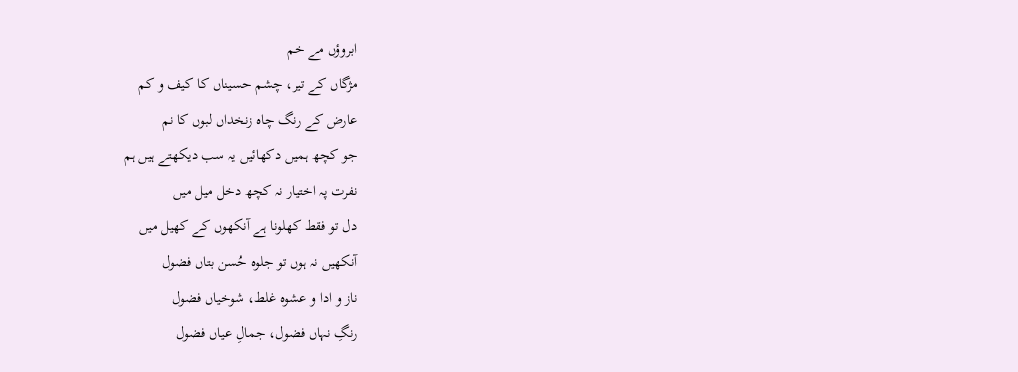ابروؤں مے خم
مژگاں کے تیر، چشم حسیناں کا کیف و کم
عارض کے رنگ چاہ زنخداں لبوں کا نم
جو کچھ ہمیں دکھائیں یہ سب دیکھتے ہیں ہم
نفرت پہ اختیار نہ کچھ دخل میل میں
دل تو فقط کھلونا ہے آنکھوں کے کھیل میں
آنکھیں نہ ہوں تو جلوہ حُسن بتاں فضول
ناز و ادا و عشوہ غلط، شوخیاں فضول
رنگِ نہاں فضول، جمالِ عیاں فضول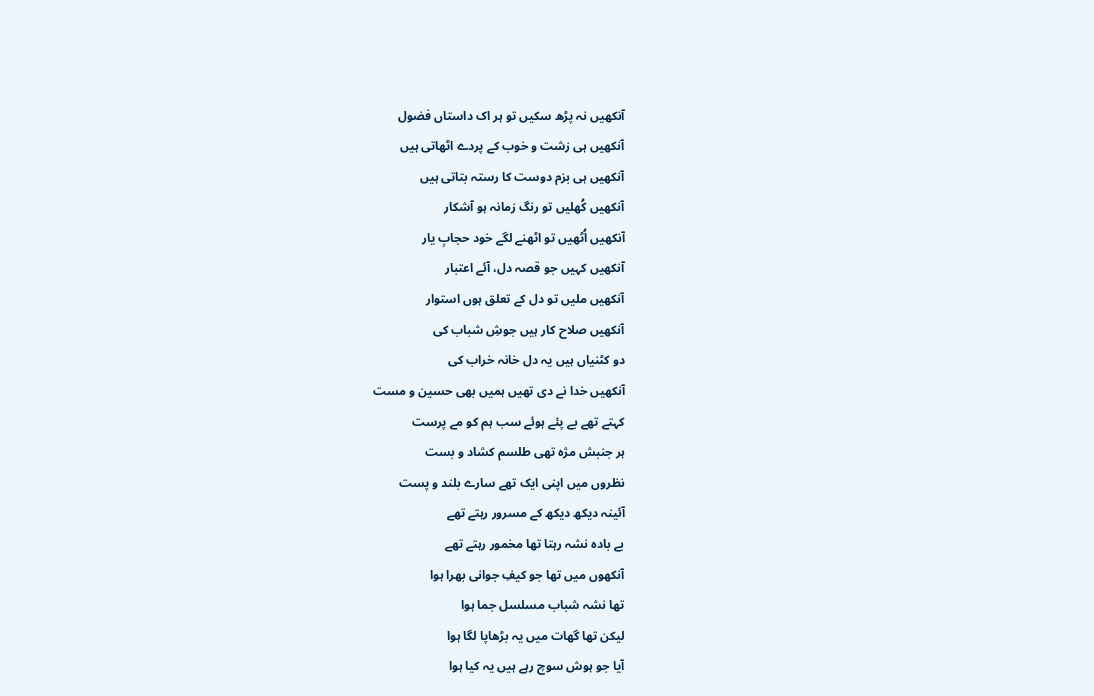آنکھیں نہ پڑھ سکیں تو ہر اک داستاں فضول
آنکھیں ہی زشت و خوب کے پردے اٹھاتی ہیں
آنکھیں ہی بزم دوست کا رستہ بتاتی ہیں
آنکھیں کُھلیں تو رنگ زمانہ ہو آشکار
آنکھیں اُٹھیں تو اٹھنے لگے خود حجابِ یار
آنکھیں کہیں جو قصہ دل، آئے اعتبار
آنکھیں ملیں تو دل کے تعلق ہوں استوار
آنکھیں صلاح کار ہیں جوشِ شباب کی
دو کٹنیاں ہیں یہ دل خانہ خراب کی
آنکھیں خدا نے دی تھیں ہمیں بھی حسین و مست
کہتے تھے بے پئے ہوئے سب ہم کو مے پرست
ہر جنبش مژہ تھی طلسم کشاد و بست
نظروں میں اپنی ایک تھے سارے بلند و پست
آئینہ دیکھ دیکھ کے مسرور رہتے تھے
بے بادہ نشہ رہتا تھا مخمور رہتے تھے
آنکھوں میں تھا جو کیفِ جوانی بھرا ہوا
تھا نشہ شباب مسلسل جما ہوا
لیکن تھا گھات میں یہ بڑھاپا لگا ہوا
آیا جو ہوش سوچ رہے ہیں یہ کیا ہوا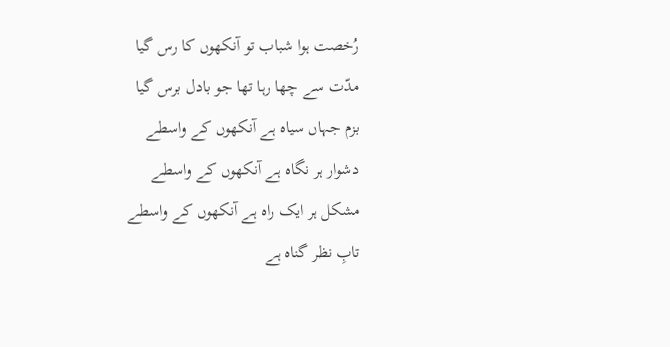رُخصت ہوا شباب تو آنکھوں کا رس گیا
مدّت سے چھا رہا تھا جو بادل برس گیا
بزم جہاں سیاہ ہے آنکھوں کے واسطے
دشوار ہر نگاہ ہے آنکھوں کے واسطے
مشکل ہر ایک راہ ہے آنکھوں کے واسطے
تابِ نظر گناہ ہے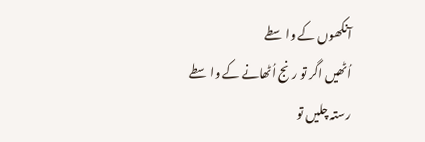آنکھوں کے واسطے
اُٹھیں اگر تو رنج اُٹھانے کے واسطے
رستہ چلیں تو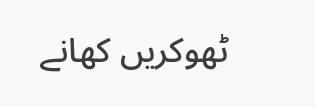ٹھوکریں کھانے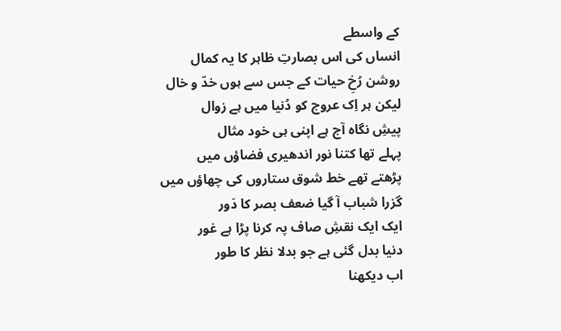کے واسطے
انساں کی اس بصارتِ ظاہر کا یہ کمال
روشن رُخِ حیات کے جس سے ہوں خدّ و خال
لیکن ہر اِک عروج کو دُنیا میں ہے زوال
پیشِ نگاہ آج ہے اپنی ہی خود مثال
پہلے تھا کتنا نور اندھیری فضاؤں میں
پڑھتے تھے خط شوق ستاروں کی چھاؤں میں
گزرا شباب آ گیا ضعف بصر کا دَور
ایک ایک نقشِ صاف پہ کرنا پڑا ہے غور
دنیا بدل گئی ہے جو بدلا نظر کا طور
اب دیکھنا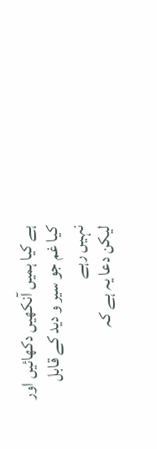ہے کیا ہمیں آنکھیں دکھائیں اور
کیا غم جو سیر و دید کے قابل نہیں رہے
لیکن دعا یہ ہے کہ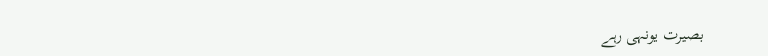بصیرت یونہی رہے